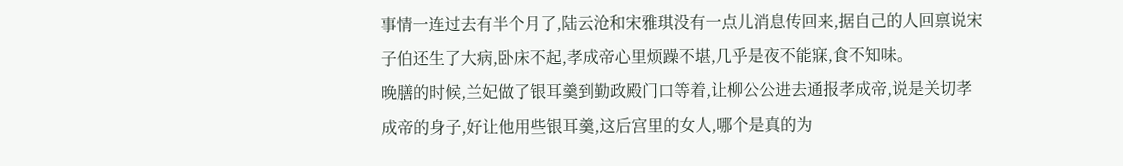事情一连过去有半个月了,陆云沧和宋雅琪没有一点儿消息传回来,据自己的人回禀说宋子伯还生了大病,卧床不起,孝成帝心里烦躁不堪,几乎是夜不能寐,食不知味。
晚膳的时候,兰妃做了银耳羹到勤政殿门口等着,让柳公公进去通报孝成帝,说是关切孝成帝的身子,好让他用些银耳羹,这后宫里的女人,哪个是真的为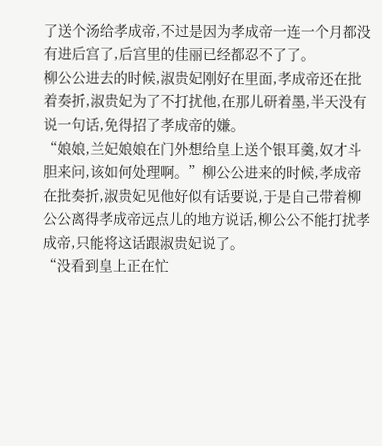了送个汤给孝成帝,不过是因为孝成帝一连一个月都没有进后宫了,后宫里的佳丽已经都忍不了了。
柳公公进去的时候,淑贵妃刚好在里面,孝成帝还在批着奏折,淑贵妃为了不打扰他,在那儿研着墨,半天没有说一句话,免得招了孝成帝的嫌。
“娘娘,兰妃娘娘在门外想给皇上送个银耳羹,奴才斗胆来问,该如何处理啊。”柳公公进来的时候,孝成帝在批奏折,淑贵妃见他好似有话要说,于是自己带着柳公公离得孝成帝远点儿的地方说话,柳公公不能打扰孝成帝,只能将这话跟淑贵妃说了。
“没看到皇上正在忙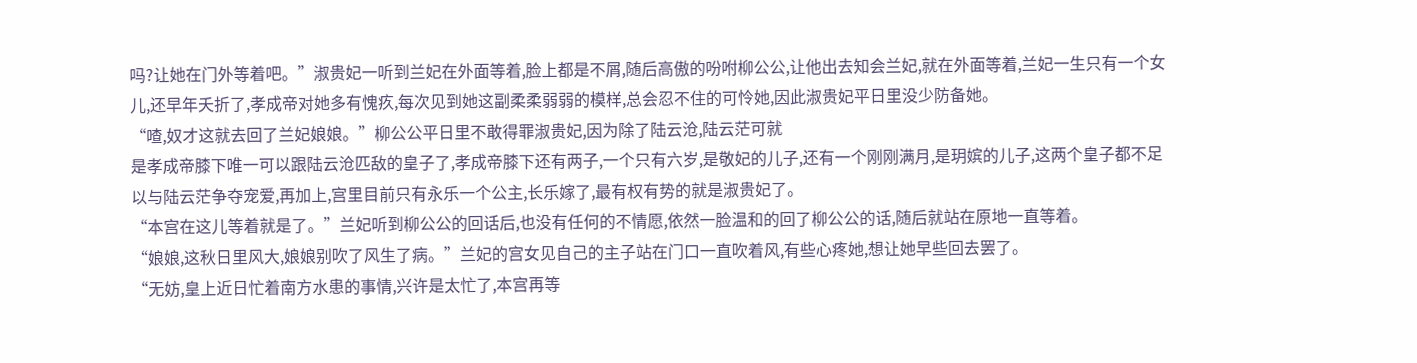吗?让她在门外等着吧。”淑贵妃一听到兰妃在外面等着,脸上都是不屑,随后高傲的吩咐柳公公,让他出去知会兰妃,就在外面等着,兰妃一生只有一个女儿,还早年夭折了,孝成帝对她多有愧疚,每次见到她这副柔柔弱弱的模样,总会忍不住的可怜她,因此淑贵妃平日里没少防备她。
“喳,奴才这就去回了兰妃娘娘。”柳公公平日里不敢得罪淑贵妃,因为除了陆云沧,陆云茫可就
是孝成帝膝下唯一可以跟陆云沧匹敌的皇子了,孝成帝膝下还有两子,一个只有六岁,是敬妃的儿子,还有一个刚刚满月,是玥嫔的儿子,这两个皇子都不足以与陆云茫争夺宠爱,再加上,宫里目前只有永乐一个公主,长乐嫁了,最有权有势的就是淑贵妃了。
“本宫在这儿等着就是了。”兰妃听到柳公公的回话后,也没有任何的不情愿,依然一脸温和的回了柳公公的话,随后就站在原地一直等着。
“娘娘,这秋日里风大,娘娘别吹了风生了病。”兰妃的宫女见自己的主子站在门口一直吹着风,有些心疼她,想让她早些回去罢了。
“无妨,皇上近日忙着南方水患的事情,兴许是太忙了,本宫再等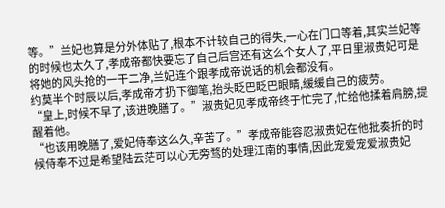等。”兰妃也算是分外体贴了,根本不计较自己的得失,一心在门口等着,其实兰妃等的时候也太久了,孝成帝都快要忘了自己后宫还有这么个女人了,平日里淑贵妃可是将她的风头抢的一干二净,兰妃连个跟孝成帝说话的机会都没有。
约莫半个时辰以后,孝成帝才扔下御笔,抬头眨巴眨巴眼睛,缓缓自己的疲劳。
“皇上,时候不早了,该进晚膳了。”淑贵妃见孝成帝终于忙完了,忙给他揉着肩膀,提醒着他。
“也该用晚膳了,爱妃侍奉这么久,辛苦了。”孝成帝能容忍淑贵妃在他批奏折的时候侍奉不过是希望陆云茫可以心无旁骛的处理江南的事情,因此宠爱宠爱淑贵妃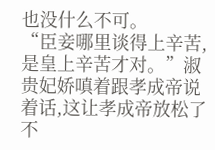也没什么不可。
“臣妾哪里谈得上辛苦,是皇上辛苦才对。”淑贵妃娇嗔着跟孝成帝说着话,这让孝成帝放松了不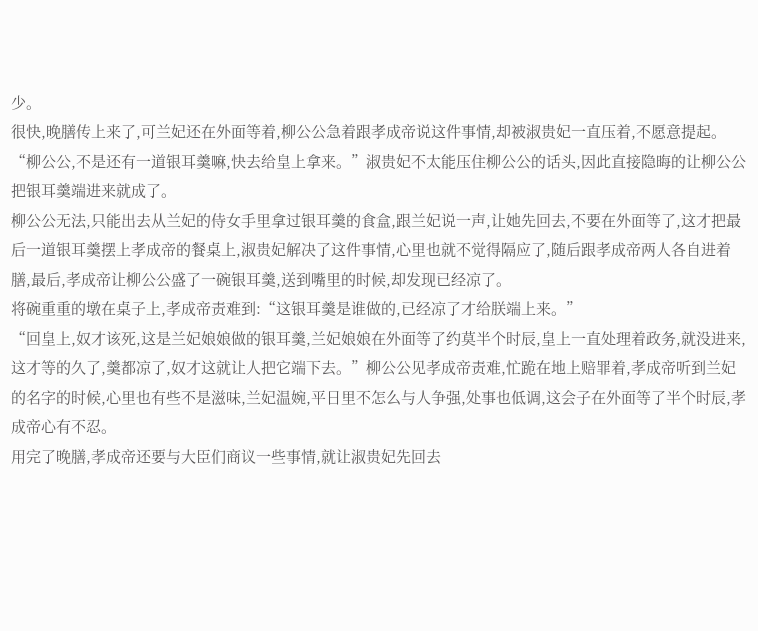少。
很快,晚膳传上来了,可兰妃还在外面等着,柳公公急着跟孝成帝说这件事情,却被淑贵妃一直压着,不愿意提起。
“柳公公,不是还有一道银耳羹嘛,快去给皇上拿来。”淑贵妃不太能压住柳公公的话头,因此直接隐晦的让柳公公把银耳羹端进来就成了。
柳公公无法,只能出去从兰妃的侍女手里拿过银耳羹的食盒,跟兰妃说一声,让她先回去,不要在外面等了,这才把最后一道银耳羹摆上孝成帝的餐桌上,淑贵妃解决了这件事情,心里也就不觉得隔应了,随后跟孝成帝两人各自进着膳,最后,孝成帝让柳公公盛了一碗银耳羹,送到嘴里的时候,却发现已经凉了。
将碗重重的墩在桌子上,孝成帝责难到:“这银耳羹是谁做的,已经凉了才给朕端上来。”
“回皇上,奴才该死,这是兰妃娘娘做的银耳羹,兰妃娘娘在外面等了约莫半个时辰,皇上一直处理着政务,就没进来,这才等的久了,羹都凉了,奴才这就让人把它端下去。”柳公公见孝成帝责难,忙跪在地上赔罪着,孝成帝听到兰妃的名字的时候,心里也有些不是滋味,兰妃温婉,平日里不怎么与人争强,处事也低调,这会子在外面等了半个时辰,孝成帝心有不忍。
用完了晚膳,孝成帝还要与大臣们商议一些事情,就让淑贵妃先回去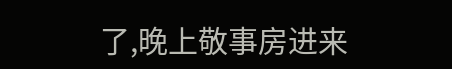了,晚上敬事房进来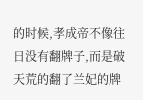的时候,孝成帝不像往日没有翻牌子,而是破天荒的翻了兰妃的牌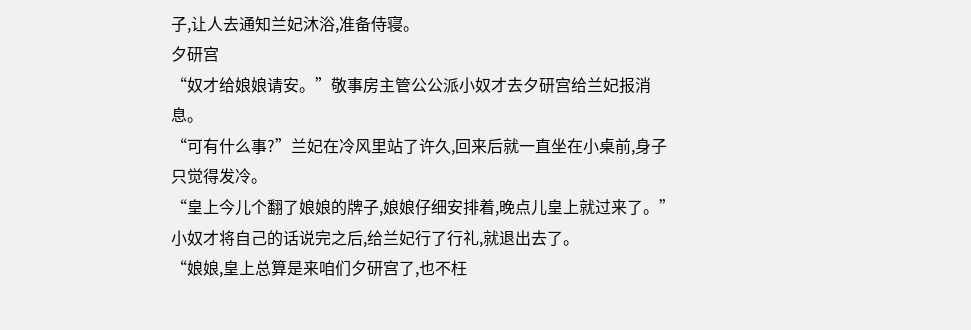子,让人去通知兰妃沐浴,准备侍寝。
夕研宫
“奴才给娘娘请安。”敬事房主管公公派小奴才去夕研宫给兰妃报消息。
“可有什么事?”兰妃在冷风里站了许久,回来后就一直坐在小桌前,身子只觉得发冷。
“皇上今儿个翻了娘娘的牌子,娘娘仔细安排着,晚点儿皇上就过来了。”小奴才将自己的话说完之后,给兰妃行了行礼,就退出去了。
“娘娘,皇上总算是来咱们夕研宫了,也不枉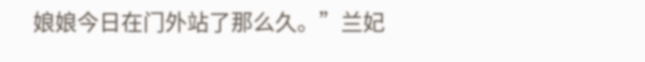娘娘今日在门外站了那么久。”兰妃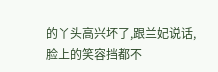的丫头高兴坏了,跟兰妃说话,脸上的笑容挡都不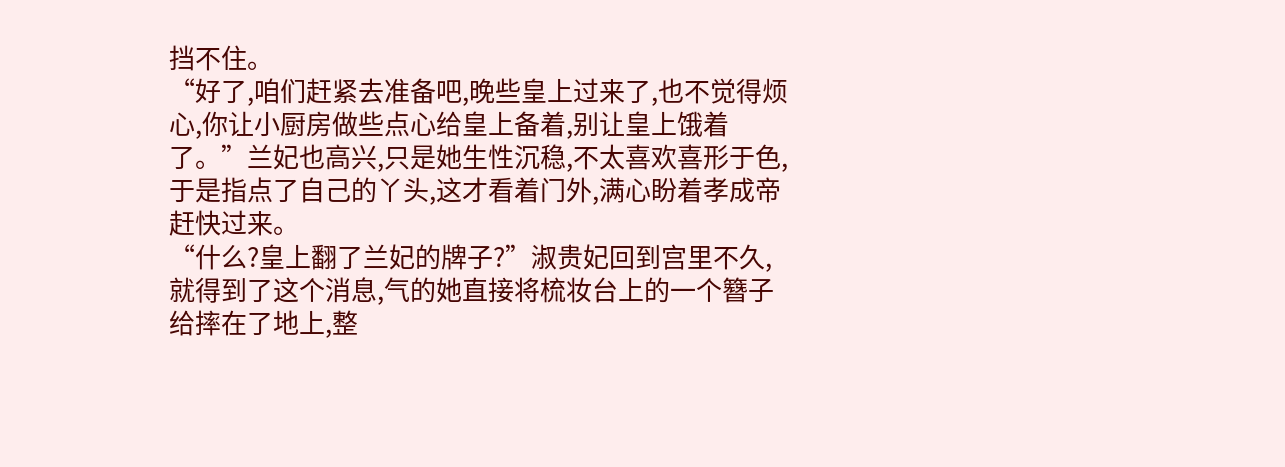挡不住。
“好了,咱们赶紧去准备吧,晚些皇上过来了,也不觉得烦心,你让小厨房做些点心给皇上备着,别让皇上饿着了。”兰妃也高兴,只是她生性沉稳,不太喜欢喜形于色,于是指点了自己的丫头,这才看着门外,满心盼着孝成帝赶快过来。
“什么?皇上翻了兰妃的牌子?”淑贵妃回到宫里不久,就得到了这个消息,气的她直接将梳妆台上的一个簪子给摔在了地上,整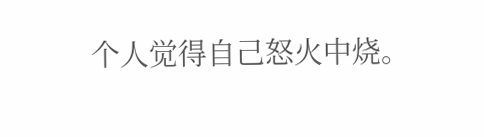个人觉得自己怒火中烧。